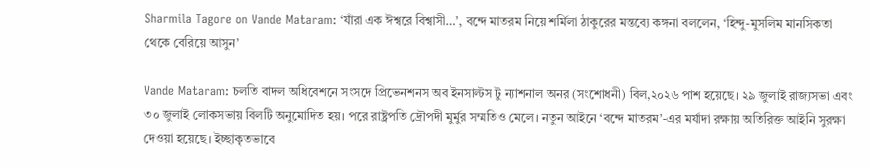Sharmila Tagore on Vande Mataram: ‘যাঁরা এক ঈশ্বরে বিশ্বাসী…’, বন্দে মাতরম নিয়ে শর্মিলা ঠাকুরের মন্তব্যে কঙ্গনা বললেন, ‘হিন্দু-মুসলিম মানসিকতা থেকে বেরিয়ে আসুন’

Vande Mataram: চলতি বাদল অধিবেশনে সংসদে প্রিভেনশনস অব ইনসাল্টস টু ন্যাশনাল অনর (সংশোধনী) বিল,২০২৬ পাশ হয়েছে। ২৯ জুলাই রাজ্যসভা এবং ৩০ জুলাই লোকসভায় বিলটি অনুমোদিত হয়। পরে রাষ্ট্রপতি দ্রৌপদী মুর্মুর সম্মতিও মেলে। নতুন আইনে ‘বন্দে মাতরম’-এর মর্যাদা রক্ষায় অতিরিক্ত আইনি সুরক্ষা দেওয়া হয়েছে। ইচ্ছাকৃতভাবে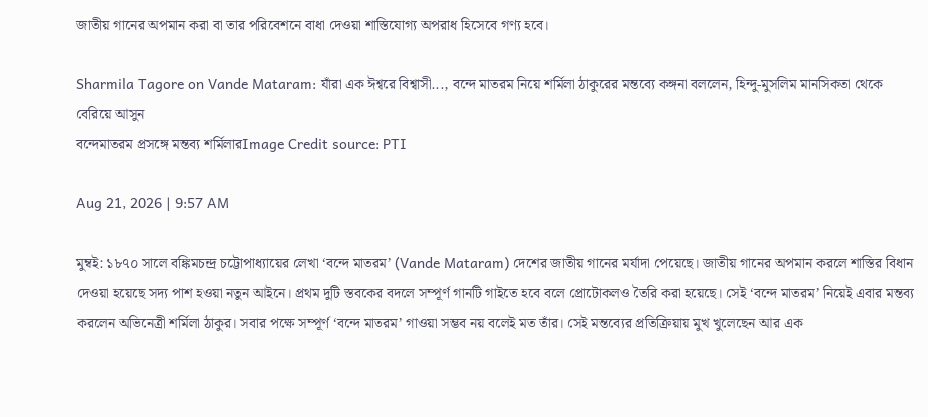জাতীয় গানের অপমান করা বা তার পরিবেশনে বাধা দেওয়া শাস্তিযোগ্য অপরাধ হিসেবে গণ্য হবে।

Sharmila Tagore on Vande Mataram: যাঁরা এক ঈশ্বরে বিশ্বাসী..., বন্দে মাতরম নিয়ে শর্মিলা ঠাকুরের মন্তব্যে কঙ্গনা বললেন, হিন্দু-মুসলিম মানসিকতা থেকে বেরিয়ে আসুন
বন্দেমাতরম প্রসঙ্গে মন্তব্য শর্মিলারImage Credit source: PTI

Aug 21, 2026 | 9:57 AM

মুম্বই: ১৮৭০ সালে বঙ্কিমচন্দ্র চট্টোপাধ্যায়ের লেখা ‘বন্দে মাতরম’ (Vande Mataram) দেশের জাতীয় গানের মর্যাদা পেয়েছে। জাতীয় গানের অপমান করলে শাস্তির বিধান দেওয়া হয়েছে সদ্য পাশ হওয়া নতুন আইনে। প্রথম দুটি স্তবকের বদলে সম্পূর্ণ গানটি গাইতে হবে বলে প্রোটোকলও তৈরি করা হয়েছে। সেই ‘বন্দে মাতরম’ নিয়েই এবার মন্তব্য করলেন অভিনেত্রী শর্মিলা ঠাকুর। সবার পক্ষে সম্পূর্ণ ‘বন্দে মাতরম’ গাওয়া সম্ভব নয় বলেই মত তাঁর। সেই মন্তব্যের প্রতিক্রিয়ায় মুখ খুলেছেন আর এক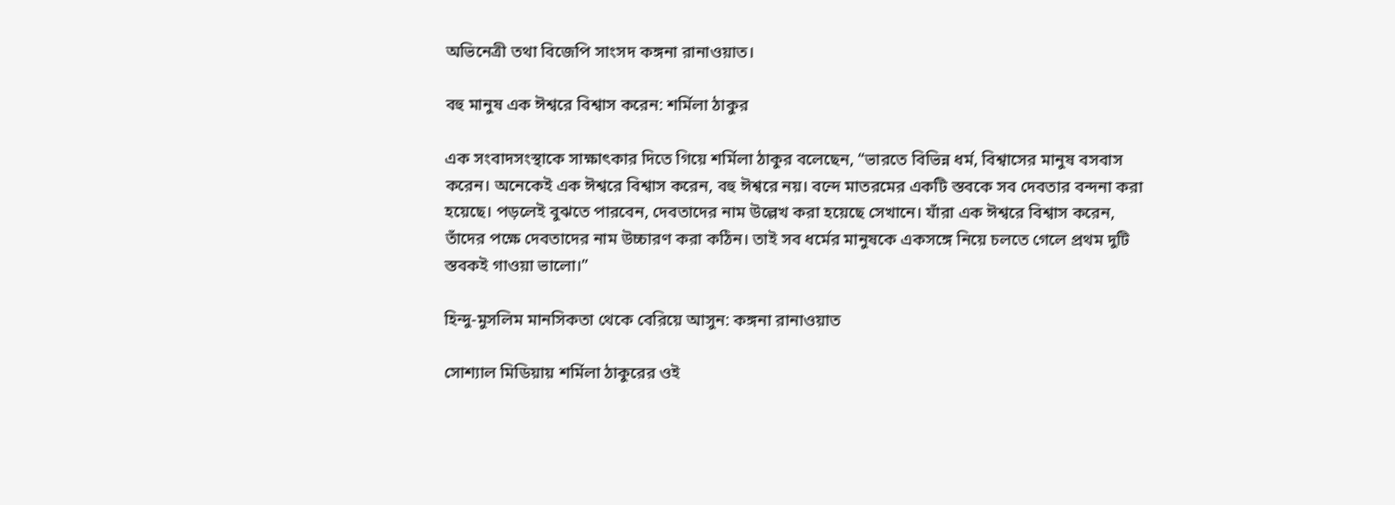অভিনেত্রী তথা বিজেপি সাংসদ কঙ্গনা রানাওয়াত।

বহু মানুষ এক ঈশ্বরে বিশ্বাস করেন: শর্মিলা ঠাকুর

এক সংবাদসংস্থাকে সাক্ষাৎকার দিতে গিয়ে শর্মিলা ঠাকুর বলেছেন, “ভারতে বিভিন্ন ধর্ম, বিশ্বাসের মানুষ বসবাস করেন। অনেকেই এক ঈশ্বরে বিশ্বাস করেন, বহু ঈশ্বরে নয়। বন্দে মাতরমের একটি স্তবকে সব দেবতার বন্দনা করা হয়েছে। পড়লেই বুঝতে পারবেন, দেবতাদের নাম উল্লেখ করা হয়েছে সেখানে। যাঁরা এক ঈশ্বরে বিশ্বাস করেন, তাঁদের পক্ষে দেবতাদের নাম উচ্চারণ করা কঠিন। তাই সব ধর্মের মানুষকে একসঙ্গে নিয়ে চলতে গেলে প্রথম দুটি স্তবকই গাওয়া ভালো।”

হিন্দু-মুসলিম মানসিকতা থেকে বেরিয়ে আসুন: কঙ্গনা রানাওয়াত

সোশ্যাল মিডিয়ায় শর্মিলা ঠাকুরের ওই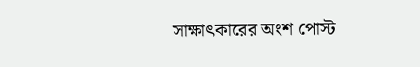সাক্ষাৎকারের অংশ পোস্ট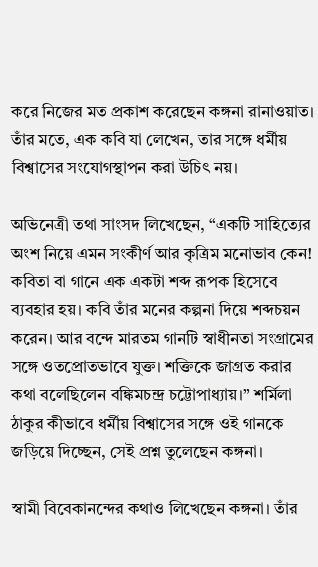করে নিজের মত প্রকাশ করেছেন কঙ্গনা রানাওয়াত। তাঁর মতে, এক কবি যা লেখেন, তার সঙ্গে ধর্মীয় বিশ্বাসের সংযোগস্থাপন করা উচিৎ নয়।

অভিনেত্রী তথা সাংসদ লিখেছেন, “একটি সাহিত্যের অংশ নিয়ে এমন সংকীর্ণ আর কৃত্রিম মনোভাব কেন! কবিতা বা গানে এক একটা শব্দ রূপক হিসেবে ব্যবহার হয়। কবি তাঁর মনের কল্পনা দিয়ে শব্দচয়ন করেন। আর বন্দে মারতম গানটি স্বাধীনতা সংগ্রামের সঙ্গে ওতপ্রোতভাবে যুক্ত। শক্তিকে জাগ্রত করার কথা বলেছিলেন বঙ্কিমচন্দ্র চট্টোপাধ্যায়।” শর্মিলা ঠাকুর কীভাবে ধর্মীয় বিশ্বাসের সঙ্গে ওই গানকে জড়িয়ে দিচ্ছেন, সেই প্রশ্ন তুলেছেন কঙ্গনা।

স্বামী বিবেকানন্দের কথাও লিখেছেন কঙ্গনা। তাঁর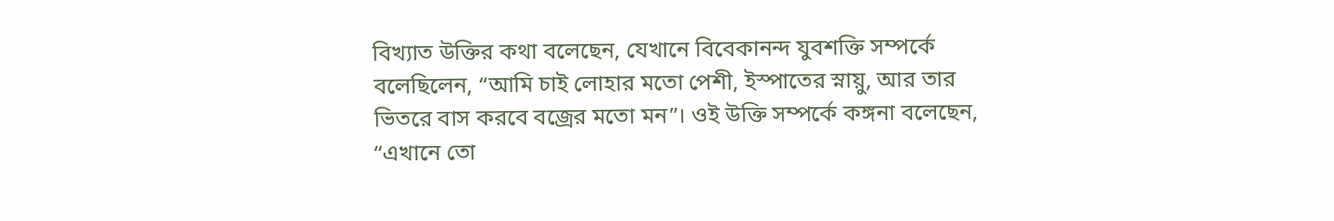বিখ্যাত উক্তির কথা বলেছেন, যেখানে বিবেকানন্দ যুবশক্তি সম্পর্কে বলেছিলেন, “আমি চাই লোহার মতো পেশী, ইস্পাতের স্নায়ু, আর তার ভিতরে বাস করবে বজ্রের মতো মন”। ওই উক্তি সম্পর্কে কঙ্গনা বলেছেন, “এখানে তো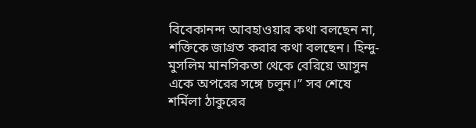বিবেকানন্দ আবহাওয়ার কথা বলছেন না, শক্তিকে জাগ্রত করার কথা বলছেন। হিন্দু-মুসলিম মানসিকতা থেকে বেরিয়ে আসুন একে অপরের সঙ্গে চলুন।” সব শেষে শর্মিলা ঠাকুরের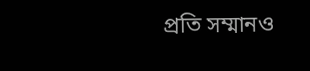প্রতি সম্মানও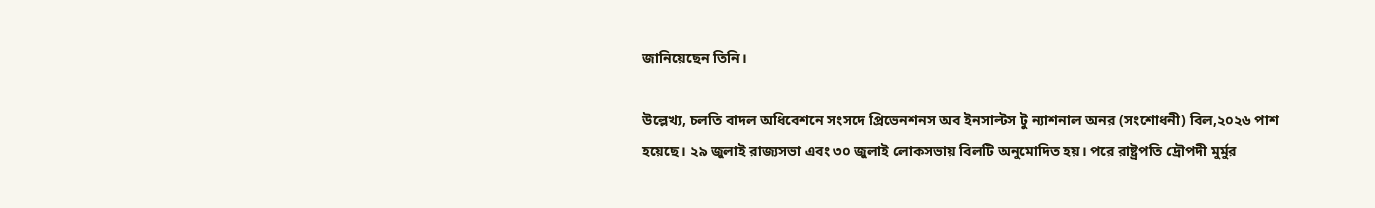জানিয়েছেন তিনি।

উল্লেখ্য, চলতি বাদল অধিবেশনে সংসদে প্রিভেনশনস অব ইনসাল্টস টু ন্যাশনাল অনর (সংশোধনী) বিল,২০২৬ পাশ হয়েছে। ২৯ জুলাই রাজ্যসভা এবং ৩০ জুলাই লোকসভায় বিলটি অনুমোদিত হয়। পরে রাষ্ট্রপতি দ্রৌপদী মুর্মুর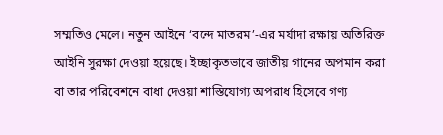সম্মতিও মেলে। নতুন আইনে ‘বন্দে মাতরম’-এর মর্যাদা রক্ষায় অতিরিক্ত আইনি সুরক্ষা দেওয়া হয়েছে। ইচ্ছাকৃতভাবে জাতীয় গানের অপমান করা বা তার পরিবেশনে বাধা দেওয়া শাস্তিযোগ্য অপরাধ হিসেবে গণ্য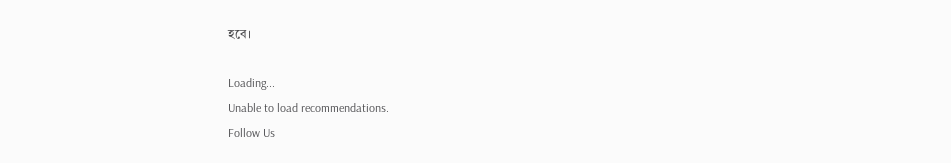হবে।

Loading...
Unable to load recommendations.
Follow Us